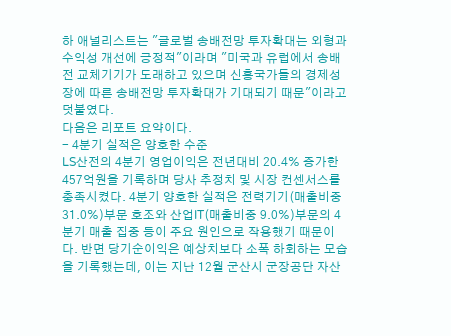하 애널리스트는 "글로벌 송배전망 투자확대는 외형과 수익성 개선에 긍정적"이라며 "미국과 유럽에서 송배전 교체기기가 도래하고 있으며 신흥국가들의 경제성장에 따른 송배전망 투자확대가 기대되기 때문"이라고 덧붙였다.
다음은 리포트 요약이다.
- 4분기 실적은 양호한 수준
LS산전의 4분기 영업이익은 전년대비 20.4% 증가한 457억원을 기록하며 당사 추정치 및 시장 컨센서스를 충족시켰다. 4분기 양호한 실적은 전력기기(매출비중 31.0%)부문 호조와 산업IT(매출비중 9.0%)부문의 4분기 매출 집중 등이 주요 원인으로 작용했기 때문이다. 반면 당기순이익은 예상치보다 소폭 하회하는 모습을 기록했는데, 이는 지난 12월 군산시 군장공단 자산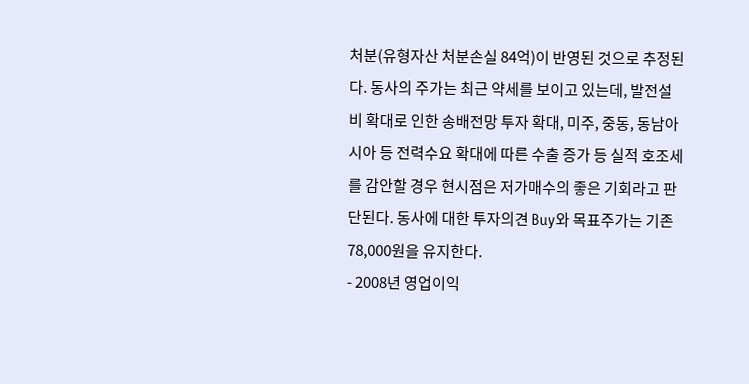처분(유형자산 처분손실 84억)이 반영된 것으로 추정된다. 동사의 주가는 최근 약세를 보이고 있는데, 발전설비 확대로 인한 송배전망 투자 확대, 미주, 중동, 동남아시아 등 전력수요 확대에 따른 수출 증가 등 실적 호조세를 감안할 경우 현시점은 저가매수의 좋은 기회라고 판단된다. 동사에 대한 투자의견 Buy와 목표주가는 기존 78,000원을 유지한다.
- 2008년 영업이익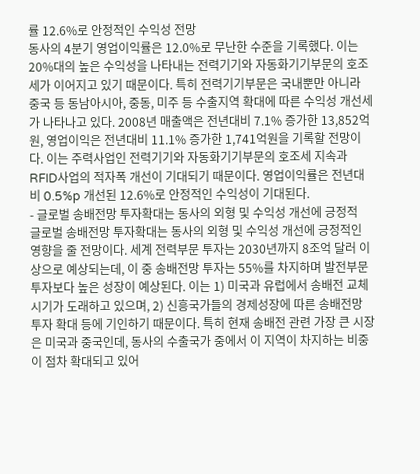률 12.6%로 안정적인 수익성 전망
동사의 4분기 영업이익률은 12.0%로 무난한 수준을 기록했다. 이는 20%대의 높은 수익성을 나타내는 전력기기와 자동화기기부문의 호조세가 이어지고 있기 때문이다. 특히 전력기기부문은 국내뿐만 아니라 중국 등 동남아시아, 중동, 미주 등 수출지역 확대에 따른 수익성 개선세가 나타나고 있다. 2008년 매출액은 전년대비 7.1% 증가한 13,852억원, 영업이익은 전년대비 11.1% 증가한 1,741억원을 기록할 전망이다. 이는 주력사업인 전력기기와 자동화기기부문의 호조세 지속과 RFID사업의 적자폭 개선이 기대되기 때문이다. 영업이익률은 전년대비 0.5%p 개선된 12.6%로 안정적인 수익성이 기대된다.
- 글로벌 송배전망 투자확대는 동사의 외형 및 수익성 개선에 긍정적
글로벌 송배전망 투자확대는 동사의 외형 및 수익성 개선에 긍정적인 영향을 줄 전망이다. 세계 전력부문 투자는 2030년까지 8조억 달러 이상으로 예상되는데, 이 중 송배전망 투자는 55%를 차지하며 발전부문 투자보다 높은 성장이 예상된다. 이는 1) 미국과 유럽에서 송배전 교체시기가 도래하고 있으며, 2) 신흥국가들의 경제성장에 따른 송배전망 투자 확대 등에 기인하기 때문이다. 특히 현재 송배전 관련 가장 큰 시장은 미국과 중국인데, 동사의 수출국가 중에서 이 지역이 차지하는 비중이 점차 확대되고 있어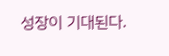성장이 기대된다.